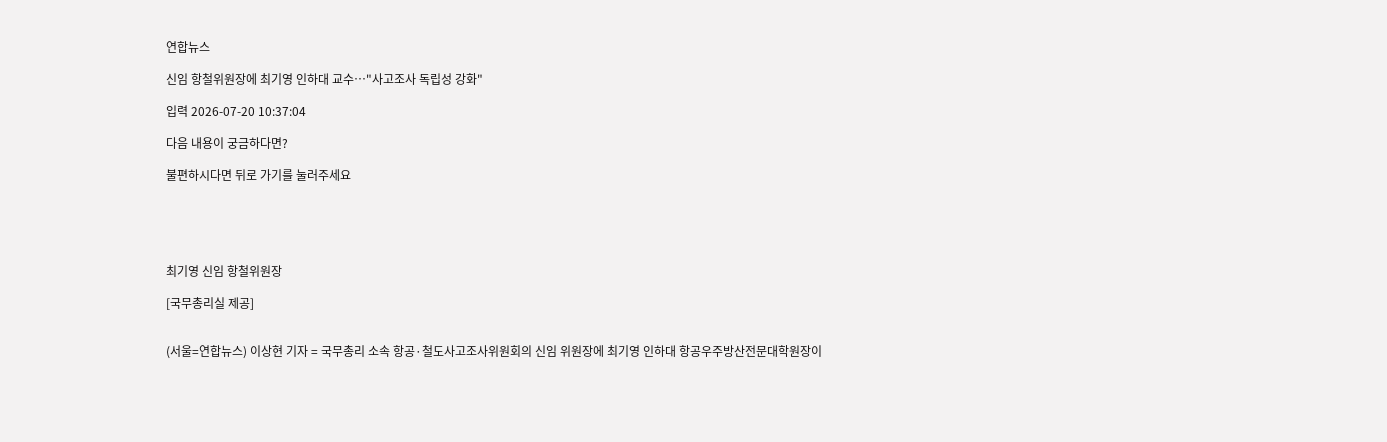연합뉴스

신임 항철위원장에 최기영 인하대 교수…"사고조사 독립성 강화"

입력 2026-07-20 10:37:04

다음 내용이 궁금하다면?

불편하시다면 뒤로 가기를 눌러주세요





최기영 신임 항철위원장

[국무총리실 제공]


(서울=연합뉴스) 이상현 기자 = 국무총리 소속 항공·철도사고조사위원회의 신임 위원장에 최기영 인하대 항공우주방산전문대학원장이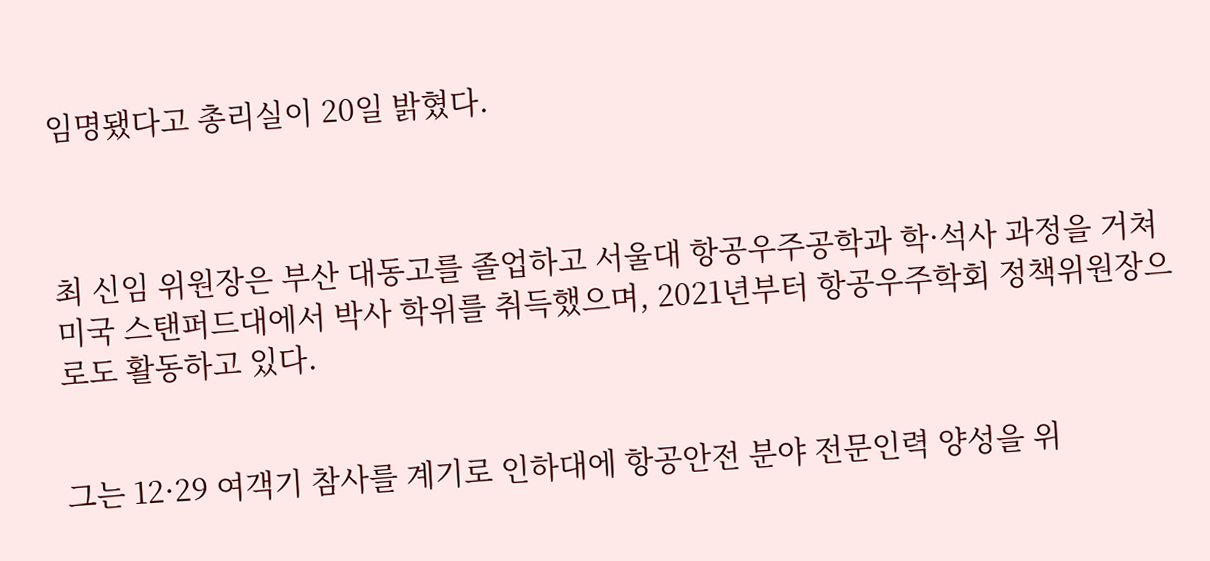임명됐다고 총리실이 20일 밝혔다.



최 신임 위원장은 부산 대동고를 졸업하고 서울대 항공우주공학과 학·석사 과정을 거쳐 미국 스탠퍼드대에서 박사 학위를 취득했으며, 2021년부터 항공우주학회 정책위원장으로도 활동하고 있다.


그는 12·29 여객기 참사를 계기로 인하대에 항공안전 분야 전문인력 양성을 위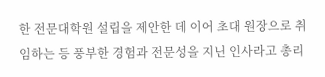한 전문대학원 설립을 제안한 데 이어 초대 원장으로 취임하는 등 풍부한 경험과 전문성을 지닌 인사라고 총리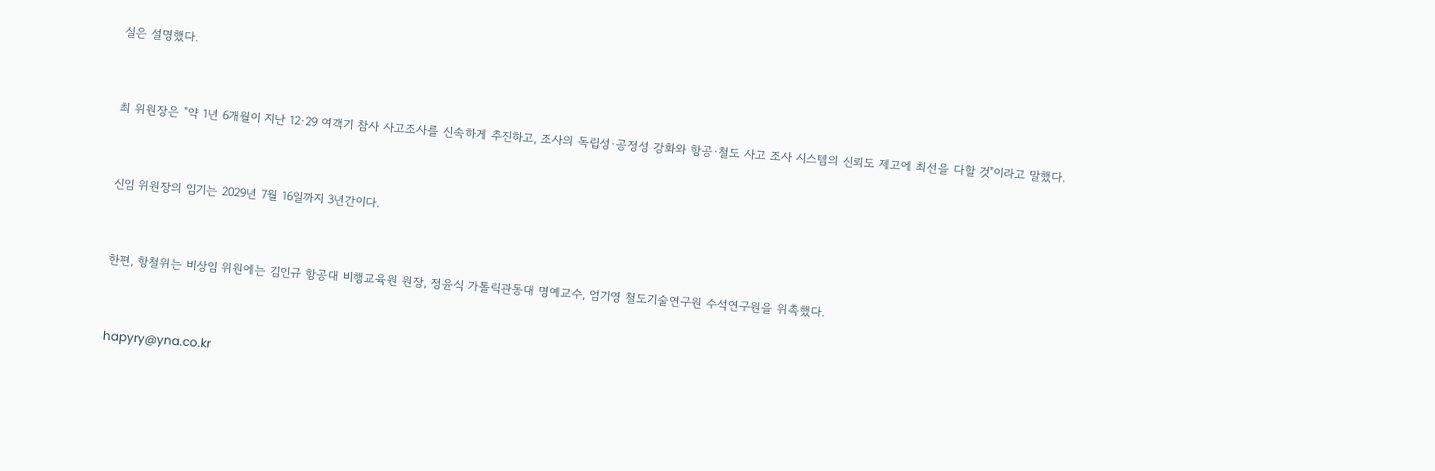실은 설명했다.


최 위원장은 "약 1년 6개월이 지난 12·29 여객기 참사 사고조사를 신속하게 추진하고, 조사의 독립성·공정성 강화와 항공·철도 사고 조사 시스템의 신뢰도 제고에 최선을 다할 것"이라고 말했다.


신임 위원장의 임기는 2029년 7월 16일까지 3년간이다.


한편, 항철위는 비상임 위원에는 김인규 항공대 비행교육원 원장, 정윤식 가톨릭관동대 명예교수, 엄기영 철도기술연구원 수석연구원을 위촉했다.


hapyry@yna.co.kr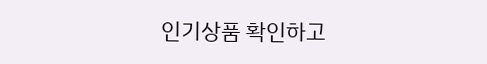인기상품 확인하고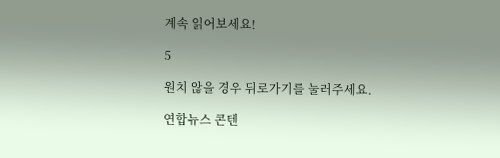계속 읽어보세요!

5

원치 않을 경우 뒤로가기를 눌러주세요.

연합뉴스 콘텐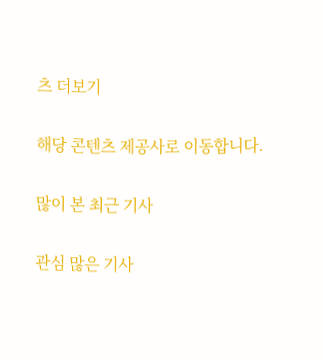츠 더보기

해당 콘텐츠 제공사로 이동합니다.

많이 본 최근 기사

관심 많은 기사